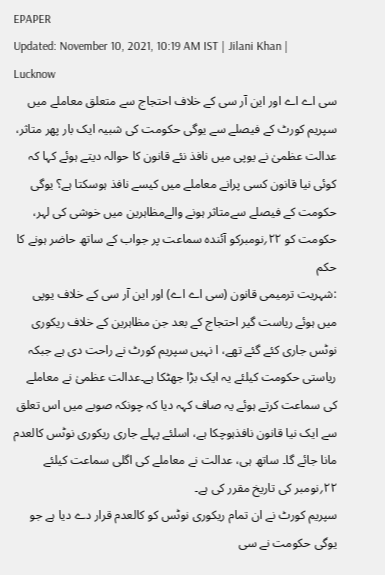EPAPER
Updated: November 10, 2021, 10:19 AM IST | Jilani Khan | Lucknow
سی اے اے اور این آر سی کے خلاف احتجاج سے متعلق معاملے میں سپریم کورٹ کے فیصلے سے یوگی حکومت کی شبیہ ایک بار پھر متاثر، عدالت عظمیٰ نے یوپی میں نافذ نئے قانون کا حوالہ دیتے ہوئے کہا کہ کوئی نیا قانون کسی پرانے معاملے میں کیسے نافذ ہوسکتا ہے؟ یوگی حکومت کے فیصلے سےمتاثر ہونے والےمظاہرین میں خوشی کی لہر، حکومت کو ۲۲؍نومبرکو آئندہ سماعت پر جواب کے ساتھ حاضر ہونے کا حکم
:شہریت ترمیمی قانون (سی اے اے) اور این آر سی کے خلاف یوپی میں ہوئے ریاست گیر احتجاج کے بعد جن مظاہرین کے خلاف ریکوری نوٹس جاری کئے گئے تھے، ا نہیں سپریم کورٹ نے راحت دی ہے جبکہ ریاستی حکومت کیلئے یہ ایک بڑا جھٹکا ہے۔عدالت عظمیٰ نے معاملے کی سماعت کرتے ہوئے یہ صاف کہہ دیا کہ چونکہ صوبے میں اس تعلق سے ایک نیا قانون نافذہوچکا ہے، اسلئے پہلے جاری ریکوری نوٹس کالعدم مانا جائے گا۔ ساتھ ہی، عدالت نے معاملے کی اگلی سماعت کیلئے ۲۲؍نومبر کی تاریخ مقرر کی ہے۔
سپریم کورٹ نے ان تمام ریکوری نوٹس کو کالعدم قرار دے دیا ہے جو یوگی حکومت نے سی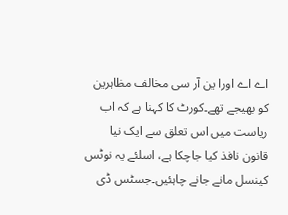اے اے اورا ین آر سی مخالف مظاہرین کو بھیجے تھے۔کورٹ کا کہنا ہے کہ اب ریاست میں اس تعلق سے ایک نیا قانون نافذ کیا جاچکا ہے، اسلئے یہ نوٹس کینسل مانے جانے چاہئیں۔جسٹس ڈی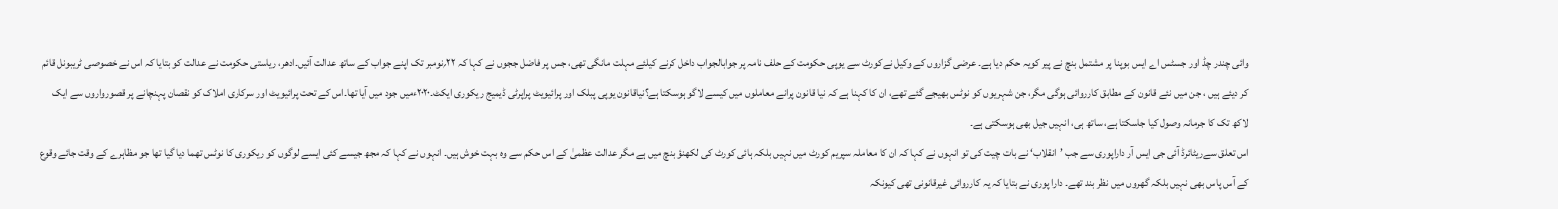وائی چندر چڈ اور جسٹس اے ایس بوپنا پر مشتمل بنچ نے پیر کویہ حکم دیا ہے۔ عرضی گزاروں کے وکیل نےکورٹ سے یوپی حکومت کے حلف نامہ پر جوابالجواب داخل کرنے کیلئے مہلت مانگی تھی، جس پر فاضل ججوں نے کہا کہ ۲۲؍نومبر تک اپنے جواب کے ساتھ عدالت آئیں۔ادھر، ریاستی حکومت نے عدالت کو بتایا کہ اس نے خصوصی ٹریبونل قائم کر دیئے ہیں ، جن میں نئے قانون کے مطابق کارروائی ہوگی مگر، جن شہریوں کو نوٹس بھیجے گئے تھے، ان کا کہنا ہے کہ نیا قانون پرانے معاملوں میں کیسے لاگو ہوسکتا ہے؟نیاقانون یوپی پبلک اور پرائیویٹ پراپرٹی ڈیمیج ریکوری ایکٹ۔۲۰۲۰ءمیں جود میں آیا تھا۔اس کے تحت پرائیویٹ اور سرکاری املاک کو نقصان پہنچانے پر قصورواروں سے ایک لاکھ تک کا جرمانہ وصول کیا جاسکتا ہے، ساتھ ہی، انہیں جیل بھی ہوسکتی ہے۔
اس تعلق سےریٹائرڈ آئی جی ایس آر داراپوری سے جب ’انقلاب‘ نے بات چیت کی تو انہوں نے کہا کہ ان کا معاملہ سپریم کورٹ میں نہیں بلکہ ہائی کورٹ کی لکھنؤ بنچ میں ہے مگر عدالت عظمیٰ کے اس حکم سے وہ بہت خوش ہیں۔ انہوں نے کہا کہ مجھ جیسے کئی ایسے لوگوں کو ریکوری کا نوٹس تھما دیا گیا تھا جو مظاہرے کے وقت جائے وقوع کے آس پاس بھی نہیں بلکہ گھروں میں نظر بند تھے۔ دارا پوری نے بتایا کہ یہ کارروائی غیرقانونی تھی کیونکہ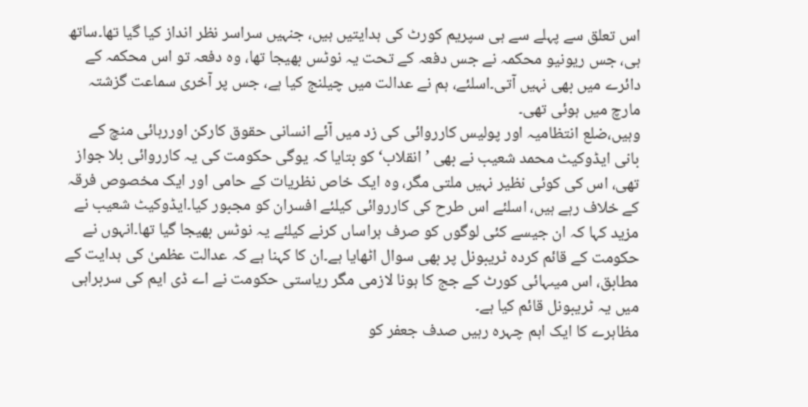اس تعلق سے پہلے سے ہی سپریم کورٹ کی ہدایتیں ہیں، جنہیں سراسر نظر انداز کیا گیا تھا۔ساتھ ہی، جس ریونیو محکمہ نے جس دفعہ کے تحت یہ نوٹس بھیجا تھا، وہ دفعہ تو اس محکمہ کے دائرے میں بھی نہیں آتی۔اسلئے، ہم نے عدالت میں چیلنج کیا ہے، جس پر آخری سماعت گزشتہ مارچ میں ہوئی تھی۔
وہیں،ضلع انتظامیہ اور پولیس کارروائی کی زد میں آئے انسانی حقوق کارکن اوررہائی منچ کے بانی ایڈوکیٹ محمد شعیب نے بھی ’انقلاب‘ کو بتایا کہ یوگی حکومت کی یہ کارروائی بلا جواز تھی، اس کی کوئی نظیر نہیں ملتی مگر، وہ ایک خاص نظریات کے حامی اور ایک مخصوص فرقہ کے خلاف رہے ہیں، اسلئے اس طرح کی کارروائی کیلئے افسران کو مجبور کیا۔ایڈوکیٹ شعیب نے مزید کہا کہ ان جیسے کئی لوگوں کو صرف ہراساں کرنے کیلئے یہ نوٹس بھیجا گیا تھا۔انہوں نے حکومت کے قائم کردہ ٹریبونل پر بھی سوال اٹھایا ہے۔ان کا کہنا ہے کہ عدالت عظمیٰ کی ہدایت کے مطابق، اس میںہائی کورٹ کے جج کا ہونا لازمی مگر ریاستی حکومت نے اے ڈی ایم کی سربراہی میں یہ ٹریبونل قائم کیا ہے۔
مظاہرے کا ایک اہم چہرہ رہیں صدف جعفر کو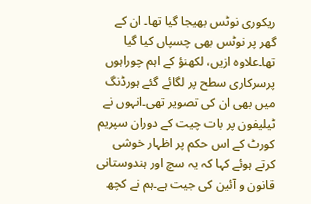ریکوری نوٹس بھیجا گیا تھا۔ ان کے گھر پر نوٹس بھی چسپاں کیا گیا تھا۔علاوہ ازیں، لکھنؤ کے اہم چوراہوں پرسرکاری سطح پر لگائے گئے ہورڈنگ میں بھی ان کی تصویر تھی۔انہوں نے ٹیلیفون پر بات چیت کے دوران سپریم کورٹ کے اس حکم پر اظہار خوشی کرتے ہوئے کہا کہ یہ سچ اور ہندوستانی قانون و آئین کی جیت ہے۔ہم نے کچھ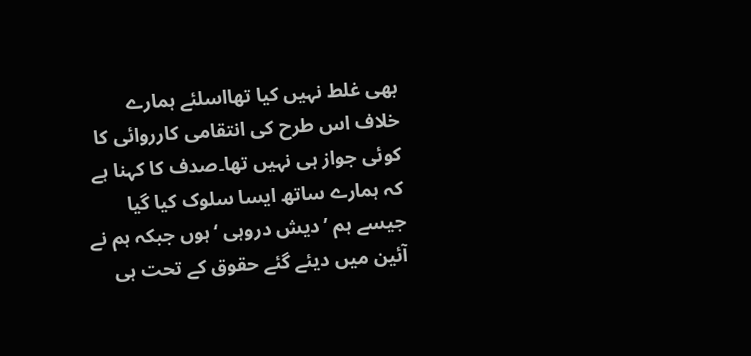بھی غلط نہیں کیا تھااسلئے ہمارے خلاف اس طرح کی انتقامی کارروائی کا کوئی جواز ہی نہیں تھا۔صدف کا کہنا ہے کہ ہمارے ساتھ ایسا سلوک کیا گیا جیسے ہم ’دیش دروہی ‘ہوں جبکہ ہم نے آئین میں دیئے گئے حقوق کے تحت ہی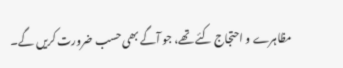مظاہرے و احتجاج کئے تھے، جو آگے بھی حسب ضرورت کریں گے۔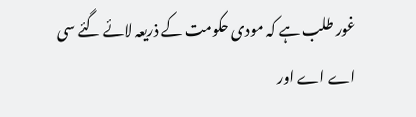غور طلب ہے کہ مودی حکومت کے ذریعہ لائے گئے سی اے اے اور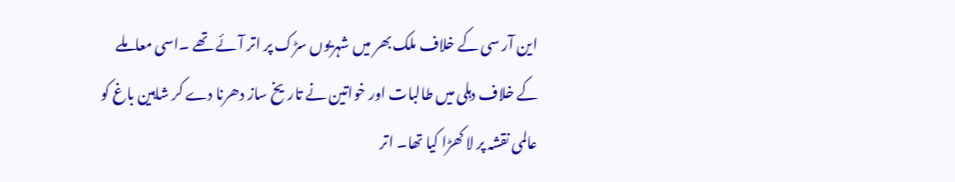این آر سی کے خلاف ملک بھر میں شہریوں سڑک پر اتر آئے تھے ۔اسی معاملے کے خلاف دہلی میں طالبات اور خواتین نے تاریخ ساز دھرنا دے کر شاہین باغ کو عالمی نقشہ پر لا کھڑا کیا تھا۔ اتر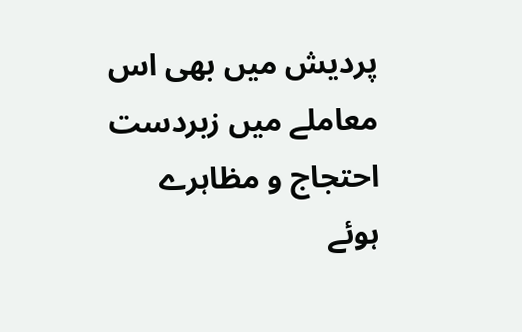پردیش میں بھی اس معاملے میں زبردست احتجاج و مظاہرے ہوئے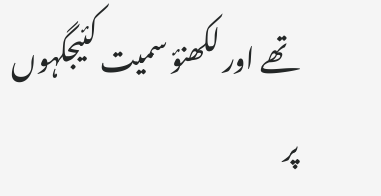تھے اور لکھنؤ سمیت کئیجگہوں پر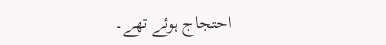احتجاج ہوئے تھے۔